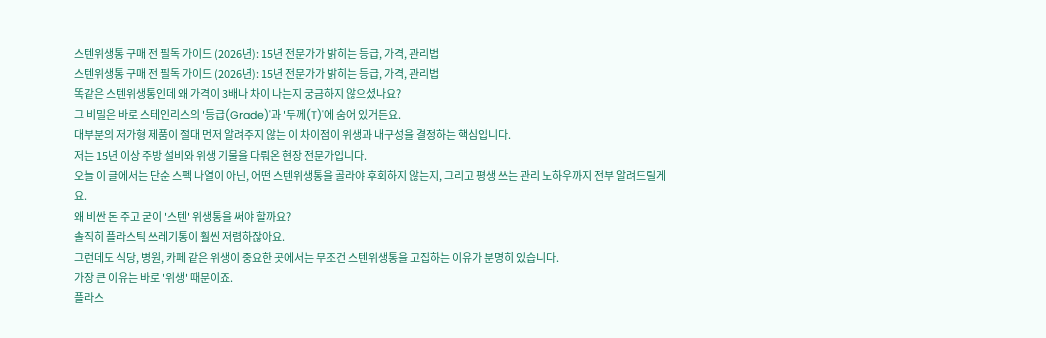스텐위생통 구매 전 필독 가이드 (2026년): 15년 전문가가 밝히는 등급, 가격, 관리법
스텐위생통 구매 전 필독 가이드 (2026년): 15년 전문가가 밝히는 등급, 가격, 관리법
똑같은 스텐위생통인데 왜 가격이 3배나 차이 나는지 궁금하지 않으셨나요?
그 비밀은 바로 스테인리스의 '등급(Grade)'과 '두께(T)'에 숨어 있거든요.
대부분의 저가형 제품이 절대 먼저 알려주지 않는 이 차이점이 위생과 내구성을 결정하는 핵심입니다.
저는 15년 이상 주방 설비와 위생 기물을 다뤄온 현장 전문가입니다.
오늘 이 글에서는 단순 스펙 나열이 아닌, 어떤 스텐위생통을 골라야 후회하지 않는지, 그리고 평생 쓰는 관리 노하우까지 전부 알려드릴게요.
왜 비싼 돈 주고 굳이 '스텐' 위생통을 써야 할까요?
솔직히 플라스틱 쓰레기통이 훨씬 저렴하잖아요.
그런데도 식당, 병원, 카페 같은 위생이 중요한 곳에서는 무조건 스텐위생통을 고집하는 이유가 분명히 있습니다.
가장 큰 이유는 바로 '위생' 때문이죠.
플라스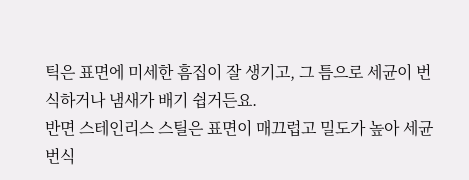틱은 표면에 미세한 흠집이 잘 생기고, 그 틈으로 세균이 번식하거나 냄새가 배기 쉽거든요.
반면 스테인리스 스틸은 표면이 매끄럽고 밀도가 높아 세균 번식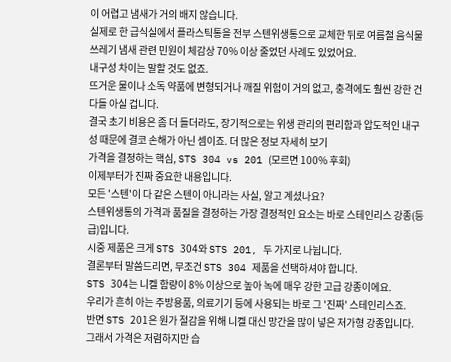이 어렵고 냄새가 거의 배지 않습니다.
실제로 한 급식실에서 플라스틱통을 전부 스텐위생통으로 교체한 뒤로 여름철 음식물 쓰레기 냄새 관련 민원이 체감상 70% 이상 줄었던 사례도 있었어요.
내구성 차이는 말할 것도 없죠.
뜨거운 물이나 소독 약품에 변형되거나 깨질 위험이 거의 없고, 충격에도 훨씬 강한 건 다들 아실 겁니다.
결국 초기 비용은 좀 더 들더라도, 장기적으로는 위생 관리의 편리함과 압도적인 내구성 때문에 결코 손해가 아닌 셈이죠. 더 많은 정보 자세히 보기
가격을 결정하는 핵심, STS 304 vs 201 (모르면 100% 후회)
이제부터가 진짜 중요한 내용입니다.
모든 '스텐'이 다 같은 스텐이 아니라는 사실, 알고 계셨나요?
스텐위생통의 가격과 품질을 결정하는 가장 결정적인 요소는 바로 스테인리스 강종(등급)입니다.
시중 제품은 크게 STS 304와 STS 201, 두 가지로 나뉩니다.
결론부터 말씀드리면, 무조건 STS 304 제품을 선택하셔야 합니다.
STS 304는 니켈 함량이 8% 이상으로 높아 녹에 매우 강한 고급 강종이에요.
우리가 흔히 아는 주방용품, 의료기기 등에 사용되는 바로 그 '진짜' 스테인리스죠.
반면 STS 201은 원가 절감을 위해 니켈 대신 망간을 많이 넣은 저가형 강종입니다.
그래서 가격은 저렴하지만 습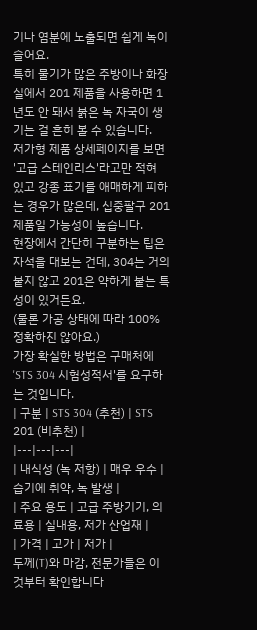기나 염분에 노출되면 쉽게 녹이 슬어요.
특히 물기가 많은 주방이나 화장실에서 201 제품을 사용하면 1년도 안 돼서 붉은 녹 자국이 생기는 걸 흔히 볼 수 있습니다.
저가형 제품 상세페이지를 보면 '고급 스테인리스'라고만 적혀 있고 강종 표기를 애매하게 피하는 경우가 많은데, 십중팔구 201 제품일 가능성이 높습니다.
현장에서 간단히 구분하는 팁은 자석을 대보는 건데, 304는 거의 붙지 않고 201은 약하게 붙는 특성이 있거든요.
(물론 가공 상태에 따라 100% 정확하진 않아요.)
가장 확실한 방법은 구매처에 'STS 304 시험성적서'를 요구하는 것입니다.
| 구분 | STS 304 (추천) | STS 201 (비추천) |
|---|---|---|
| 내식성 (녹 저항) | 매우 우수 | 습기에 취약, 녹 발생 |
| 주요 용도 | 고급 주방기기, 의료용 | 실내용, 저가 산업재 |
| 가격 | 고가 | 저가 |
두께(T)와 마감, 전문가들은 이것부터 확인합니다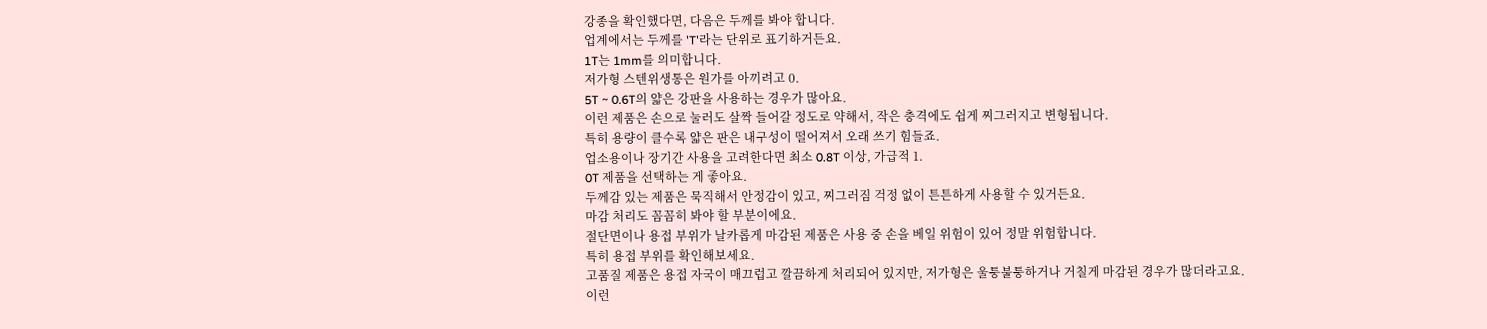강종을 확인했다면, 다음은 두께를 봐야 합니다.
업계에서는 두께를 'T'라는 단위로 표기하거든요.
1T는 1mm를 의미합니다.
저가형 스텐위생통은 원가를 아끼려고 0.
5T ~ 0.6T의 얇은 강판을 사용하는 경우가 많아요.
이런 제품은 손으로 눌러도 살짝 들어갈 정도로 약해서, 작은 충격에도 쉽게 찌그러지고 변형됩니다.
특히 용량이 클수록 얇은 판은 내구성이 떨어져서 오래 쓰기 힘들죠.
업소용이나 장기간 사용을 고려한다면 최소 0.8T 이상, 가급적 1.
0T 제품을 선택하는 게 좋아요.
두께감 있는 제품은 묵직해서 안정감이 있고, 찌그러짐 걱정 없이 튼튼하게 사용할 수 있거든요.
마감 처리도 꼼꼼히 봐야 할 부분이에요.
절단면이나 용접 부위가 날카롭게 마감된 제품은 사용 중 손을 베일 위험이 있어 정말 위험합니다.
특히 용접 부위를 확인해보세요.
고품질 제품은 용접 자국이 매끄럽고 깔끔하게 처리되어 있지만, 저가형은 울퉁불퉁하거나 거칠게 마감된 경우가 많더라고요.
이런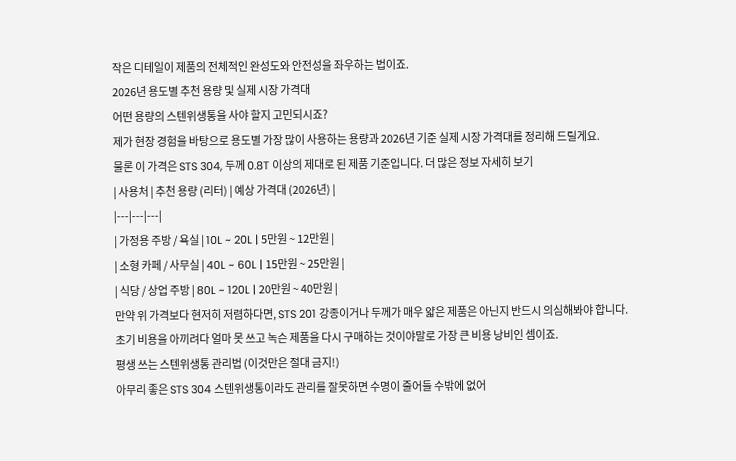작은 디테일이 제품의 전체적인 완성도와 안전성을 좌우하는 법이죠.
2026년 용도별 추천 용량 및 실제 시장 가격대
어떤 용량의 스텐위생통을 사야 할지 고민되시죠?
제가 현장 경험을 바탕으로 용도별 가장 많이 사용하는 용량과 2026년 기준 실제 시장 가격대를 정리해 드릴게요.
물론 이 가격은 STS 304, 두께 0.8T 이상의 제대로 된 제품 기준입니다. 더 많은 정보 자세히 보기
| 사용처 | 추천 용량 (리터) | 예상 가격대 (2026년) |
|---|---|---|
| 가정용 주방 / 욕실 | 10L ~ 20L | 5만원 ~ 12만원 |
| 소형 카페 / 사무실 | 40L ~ 60L | 15만원 ~ 25만원 |
| 식당 / 상업 주방 | 80L ~ 120L | 20만원 ~ 40만원 |
만약 위 가격보다 현저히 저렴하다면, STS 201 강종이거나 두께가 매우 얇은 제품은 아닌지 반드시 의심해봐야 합니다.
초기 비용을 아끼려다 얼마 못 쓰고 녹슨 제품을 다시 구매하는 것이야말로 가장 큰 비용 낭비인 셈이죠.
평생 쓰는 스텐위생통 관리법 (이것만은 절대 금지!)
아무리 좋은 STS 304 스텐위생통이라도 관리를 잘못하면 수명이 줄어들 수밖에 없어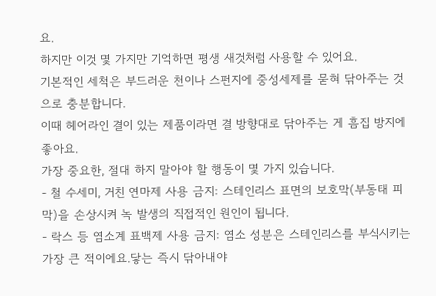요.
하지만 이것 몇 가지만 기억하면 평생 새것처럼 사용할 수 있어요.
기본적인 세척은 부드러운 천이나 스펀지에 중성세제를 묻혀 닦아주는 것으로 충분합니다.
이때 헤어라인 결이 있는 제품이라면 결 방향대로 닦아주는 게 흠집 방지에 좋아요.
가장 중요한, 절대 하지 말아야 할 행동이 몇 가지 있습니다.
- 철 수세미, 거친 연마제 사용 금지: 스테인리스 표면의 보호막(부동태 피막)을 손상시켜 녹 발생의 직접적인 원인이 됩니다.
- 락스 등 염소계 표백제 사용 금지: 염소 성분은 스테인리스를 부식시키는 가장 큰 적이에요.닿는 즉시 닦아내야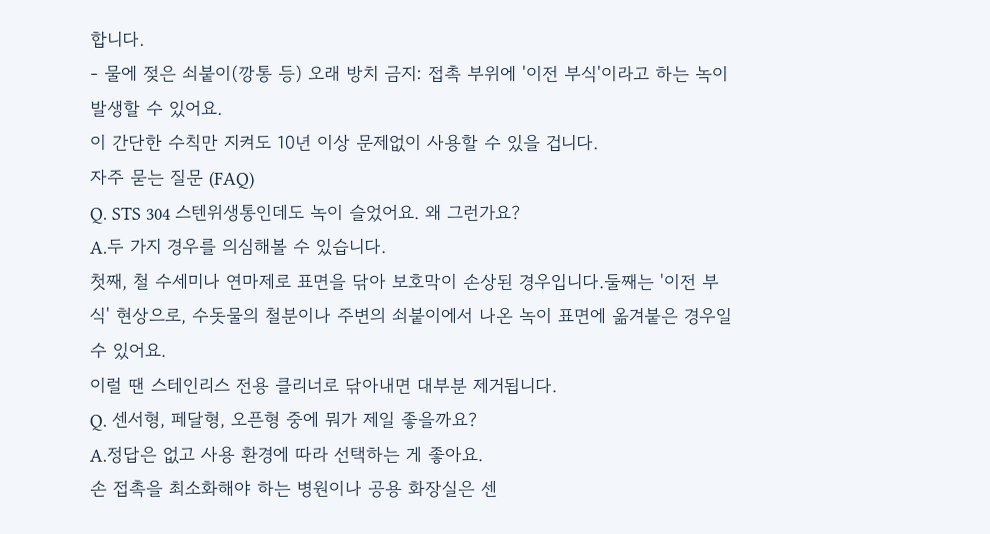합니다.
- 물에 젖은 쇠붙이(깡통 등) 오래 방치 금지: 접촉 부위에 '이전 부식'이라고 하는 녹이 발생할 수 있어요.
이 간단한 수칙만 지켜도 10년 이상 문제없이 사용할 수 있을 겁니다.
자주 묻는 질문 (FAQ)
Q. STS 304 스텐위생통인데도 녹이 슬었어요. 왜 그런가요?
A.두 가지 경우를 의심해볼 수 있습니다.
첫째, 철 수세미나 연마제로 표면을 닦아 보호막이 손상된 경우입니다.둘째는 '이전 부식' 현상으로, 수돗물의 철분이나 주변의 쇠붙이에서 나온 녹이 표면에 옮겨붙은 경우일 수 있어요.
이럴 땐 스테인리스 전용 클리너로 닦아내면 대부분 제거됩니다.
Q. 센서형, 페달형, 오픈형 중에 뭐가 제일 좋을까요?
A.정답은 없고 사용 환경에 따라 선택하는 게 좋아요.
손 접촉을 최소화해야 하는 병원이나 공용 화장실은 센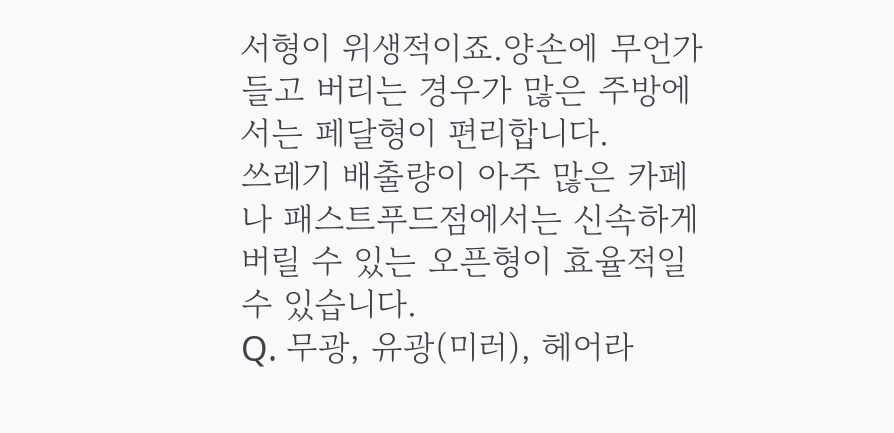서형이 위생적이죠.양손에 무언가 들고 버리는 경우가 많은 주방에서는 페달형이 편리합니다.
쓰레기 배출량이 아주 많은 카페나 패스트푸드점에서는 신속하게 버릴 수 있는 오픈형이 효율적일 수 있습니다.
Q. 무광, 유광(미러), 헤어라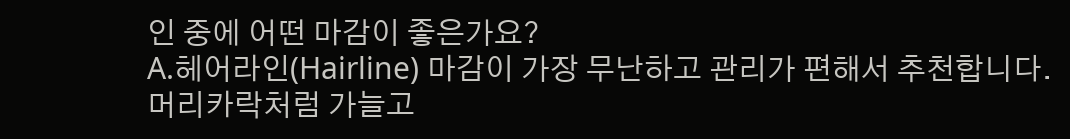인 중에 어떤 마감이 좋은가요?
A.헤어라인(Hairline) 마감이 가장 무난하고 관리가 편해서 추천합니다.
머리카락처럼 가늘고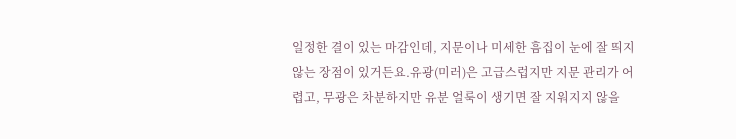일정한 결이 있는 마감인데, 지문이나 미세한 흠집이 눈에 잘 띄지 않는 장점이 있거든요.유광(미러)은 고급스럽지만 지문 관리가 어렵고, 무광은 차분하지만 유분 얼룩이 생기면 잘 지워지지 않을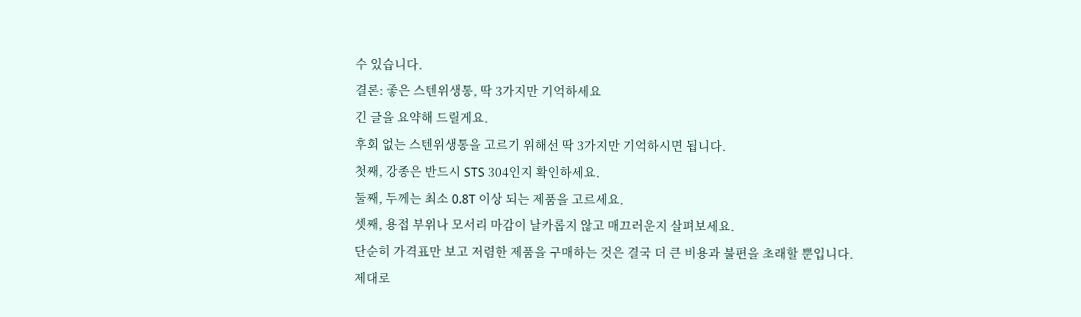수 있습니다.
결론: 좋은 스텐위생통, 딱 3가지만 기억하세요
긴 글을 요약해 드릴게요.
후회 없는 스텐위생통을 고르기 위해선 딱 3가지만 기억하시면 됩니다.
첫째, 강종은 반드시 STS 304인지 확인하세요.
둘째, 두께는 최소 0.8T 이상 되는 제품을 고르세요.
셋째, 용접 부위나 모서리 마감이 날카롭지 않고 매끄러운지 살펴보세요.
단순히 가격표만 보고 저렴한 제품을 구매하는 것은 결국 더 큰 비용과 불편을 초래할 뿐입니다.
제대로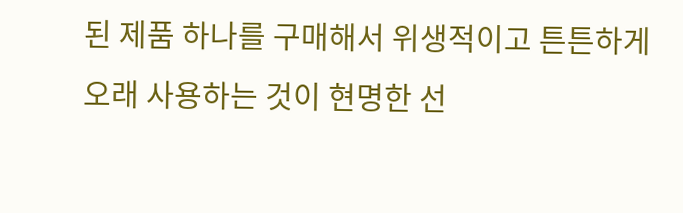된 제품 하나를 구매해서 위생적이고 튼튼하게 오래 사용하는 것이 현명한 선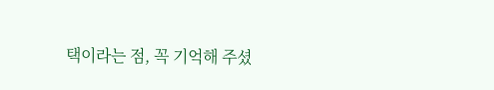택이라는 점, 꼭 기억해 주셨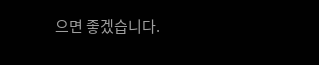으면 좋겠습니다.